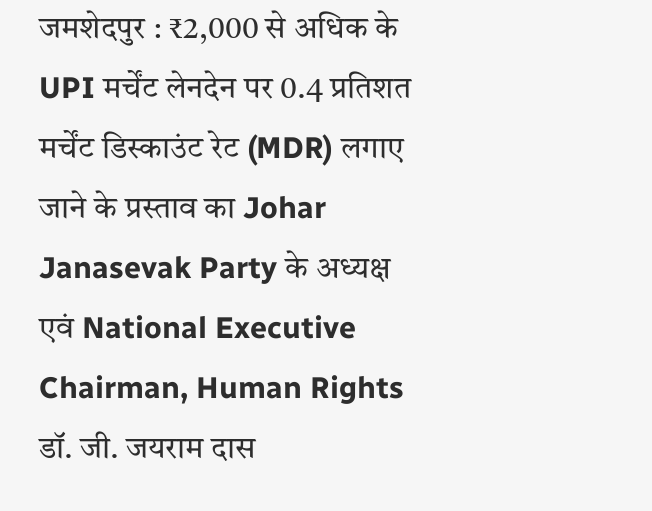जमशेदपुर : ₹2,000 से अधिक के UPI मर्चेंट लेनदेन पर 0.4 प्रतिशत मर्चेंट डिस्काउंट रेट (MDR) लगाए जाने के प्रस्ताव का Johar Janasevak Party के अध्यक्ष एवं National Executive Chairman, Human Rights डॉ. जी. जयराम दास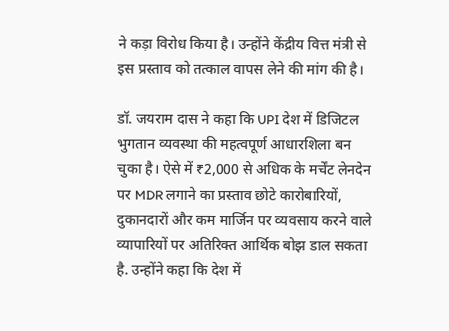ने कड़ा विरोध किया है। उन्होंने केंद्रीय वित्त मंत्री से इस प्रस्ताव को तत्काल वापस लेने की मांग की है।

डॉ. जयराम दास ने कहा कि UPI देश में डिजिटल भुगतान व्यवस्था की महत्वपूर्ण आधारशिला बन चुका है। ऐसे में ₹2,000 से अधिक के मर्चेंट लेनदेन पर MDR लगाने का प्रस्ताव छोटे कारोबारियों, दुकानदारों और कम मार्जिन पर व्यवसाय करने वाले व्यापारियों पर अतिरिक्त आर्थिक बोझ डाल सकता है. उन्होंने कहा कि देश में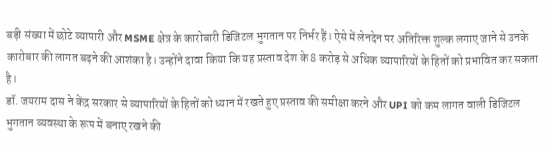बड़ी संख्या में छोटे व्यापारी और MSME क्षेत्र के कारोबारी डिजिटल भुगतान पर निर्भर हैं। ऐसे में लेनदेन पर अतिरिक्त शुल्क लगाए जाने से उनके कारोबार की लागत बढ़ने की आशंका है। उन्होंने दावा किया कि यह प्रस्ताव देश के 8 करोड़ से अधिक व्यापारियों के हितों को प्रभावित कर सकता है।
डॉ. जयराम दास ने केंद्र सरकार से व्यापारियों के हितों को ध्यान में रखते हुए प्रस्ताव की समीक्षा करने और UPI को कम लागत वाली डिजिटल भुगतान व्यवस्था के रूप में बनाए रखने की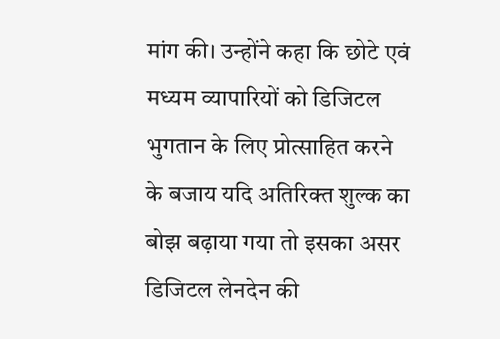मांग की। उन्होंने कहा कि छोटे एवं मध्यम व्यापारियों को डिजिटल भुगतान के लिए प्रोत्साहित करने के बजाय यदि अतिरिक्त शुल्क का बोझ बढ़ाया गया तो इसका असर डिजिटल लेनदेन की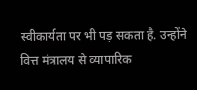स्वीकार्यता पर भी पड़ सकता है. उन्होंने वित्त मंत्रालय से व्यापारिक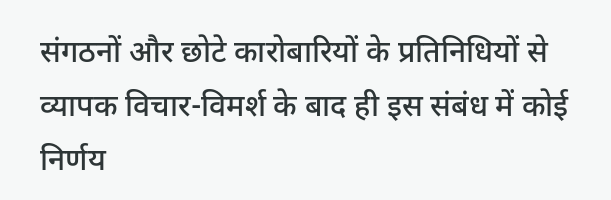संगठनों और छोटे कारोबारियों के प्रतिनिधियों से व्यापक विचार-विमर्श के बाद ही इस संबंध में कोई निर्णय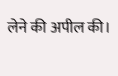लेने की अपील की।